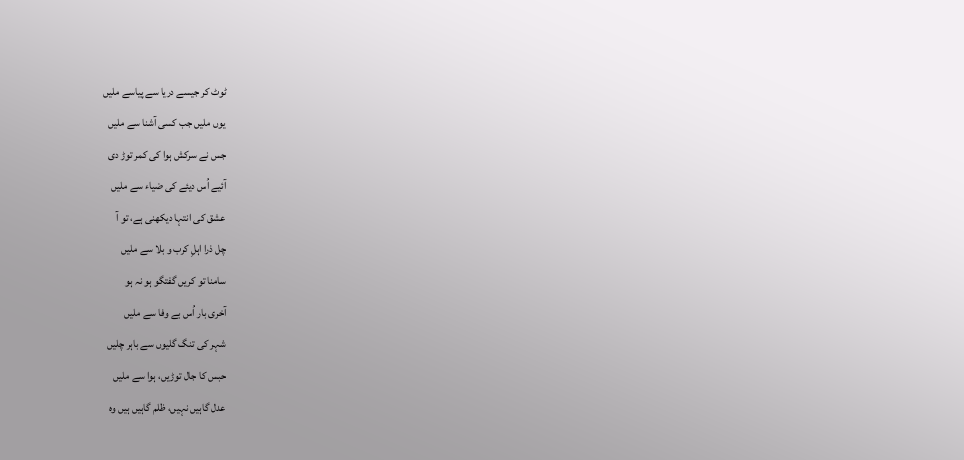ٹوٹ کر جیسے دریا سے پیاسے ملیں
یوں ملیں جب کسی آشنا سے ملیں
جس نے سرکش ہوا کی کمر توڑ دی
آئیے اُس دیئے کی ضیاء سے ملیں
عشق کی انتہا دیکھنی ہے، تو آ
چل ذرا اہلِ کرب و بلا سے ملیں
سامنا تو کریں گفتگو ہو نہ ہو
آخری بار اُس بے وفا سے ملیں
شہر کی تنگ گلیوں سے باہر چلیں
حبس کا جال توڑیں، ہوا سے ملیں
عدل گاہیں نہیں، ظلم گاہیں ہیں وہ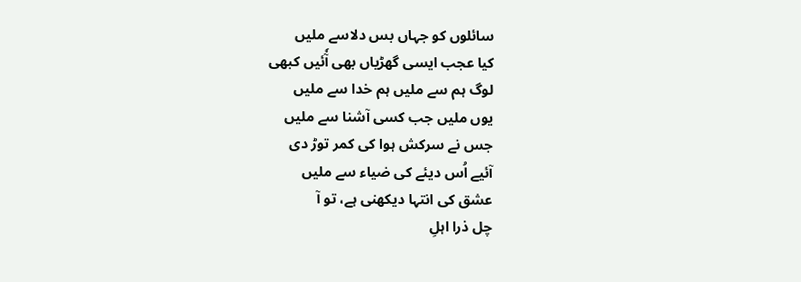سائلوں کو جہاں بس دلاسے ملیں
کیا عجب ایسی گھڑیاں بھی آٗئیں کبھی
لوگ ہم سے ملیں ہم خدا سے ملیں
یوں ملیں جب کسی آشنا سے ملیں
جس نے سرکش ہوا کی کمر توڑ دی
آئیے اُس دیئے کی ضیاء سے ملیں
عشق کی انتہا دیکھنی ہے، تو آ
چل ذرا اہلِ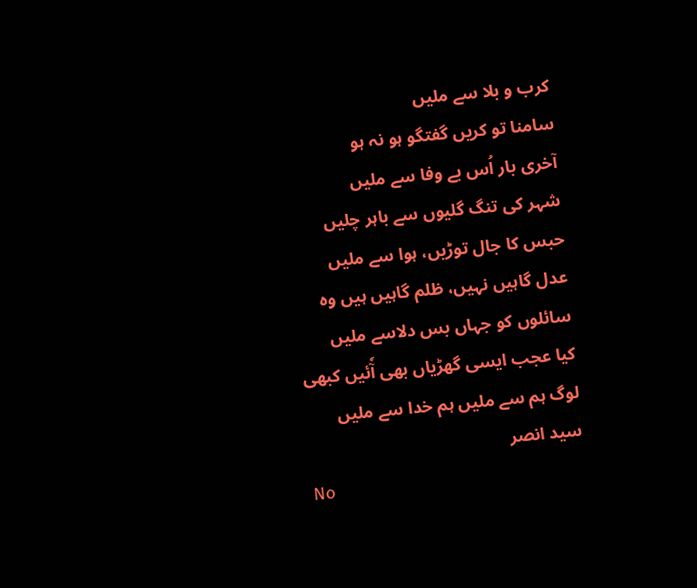کرب و بلا سے ملیں
سامنا تو کریں گفتگو ہو نہ ہو
آخری بار اُس بے وفا سے ملیں
شہر کی تنگ گلیوں سے باہر چلیں
حبس کا جال توڑیں، ہوا سے ملیں
عدل گاہیں نہیں، ظلم گاہیں ہیں وہ
سائلوں کو جہاں بس دلاسے ملیں
کیا عجب ایسی گھڑیاں بھی آٗئیں کبھی
لوگ ہم سے ملیں ہم خدا سے ملیں
سید انصر
No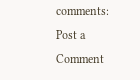comments:
Post a Comment